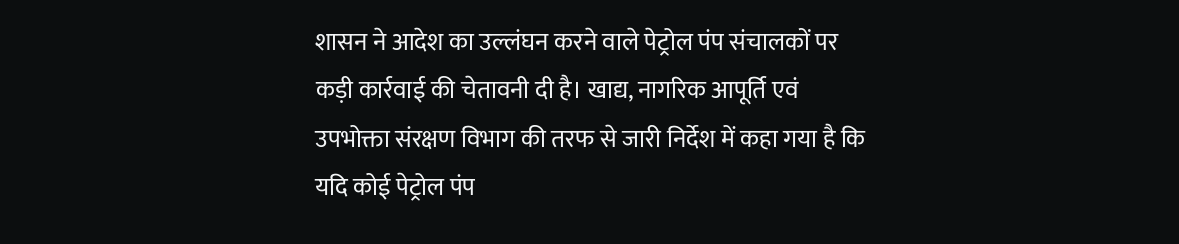शासन ने आदेश का उल्लंघन करने वाले पेट्रोल पंप संचालकों पर कड़ी कार्रवाई की चेतावनी दी है। खाद्य, नागरिक आपूर्ति एवं उपभोक्ता संरक्षण विभाग की तरफ से जारी निर्देश में कहा गया है कि यदि कोई पेट्रोल पंप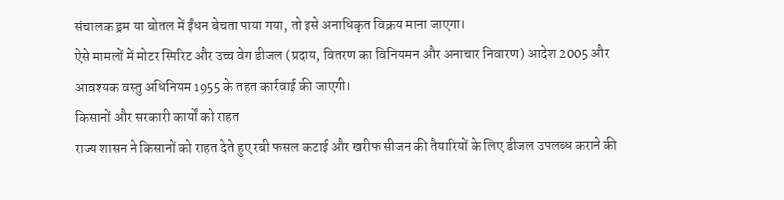संचालक ड्रम या बोतल में ईंधन बेचता पाया गया, तो इसे अनाधिकृत विक्रय माना जाएगा।
ऐसे मामलों में मोटर स्पिरिट और उच्च वेग डीजल (प्रदाय, वितरण का विनियमन और अनाचार निवारण) आदेश 2005 और आवश्यक वस्तु अधिनियम 1955 के तहत कार्रवाई की जाएगी।
किसानों और सरकारी कार्यों को राहत
राज्य शासन ने किसानों को राहत देते हुए रबी फसल कटाई और खरीफ सीजन की तैयारियों के लिए डीजल उपलब्ध कराने की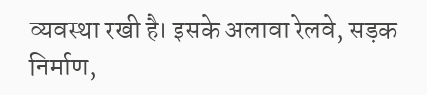व्यवस्था रखी है। इसके अलावा रेलवे, सड़क निर्माण,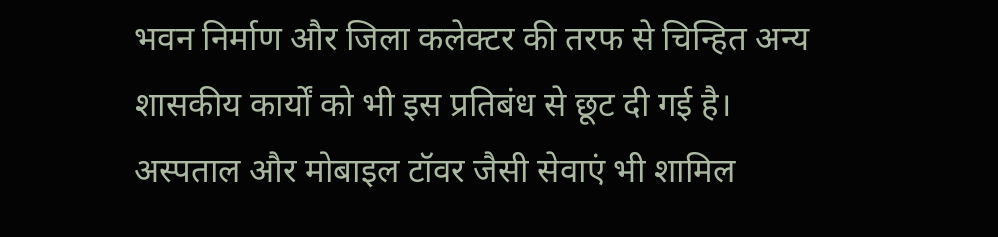भवन निर्माण और जिला कलेक्टर की तरफ से चिन्हित अन्य शासकीय कार्यों को भी इस प्रतिबंध से छूट दी गई है।
अस्पताल और मोबाइल टॉवर जैसी सेवाएं भी शामिल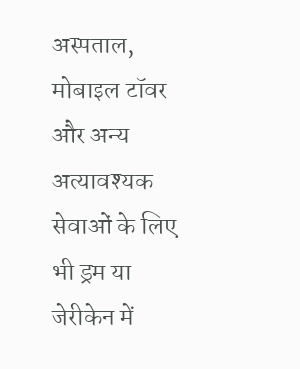अस्पताल, मोबाइल टॉवर और अन्य अत्यावश्यक सेवाओं के लिए भी ड्रम या जेरीकेन में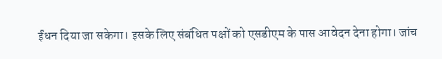ईंधन दिया जा सकेगा। इसके लिए संबंधित पक्षों को एसडीएम के पास आवेदन देना होगा। जांच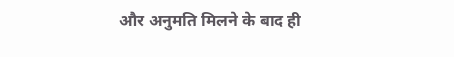और अनुमति मिलने के बाद ही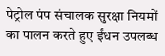पेट्रोल पंप संचालक सुरक्षा नियमों का पालन करते हुए ईंधन उपलब्ध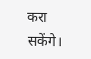करा सकेंगे।